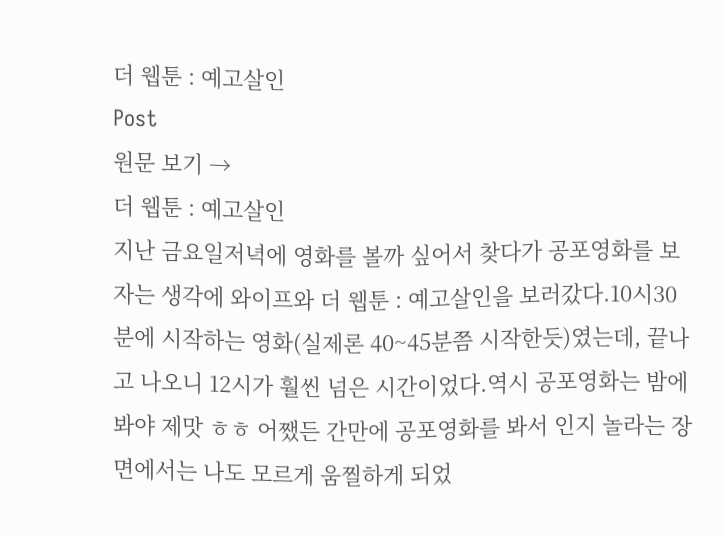더 웹툰 : 예고살인
Post
원문 보기 →
더 웹툰 : 예고살인
지난 금요일저녁에 영화를 볼까 싶어서 찾다가 공포영화를 보자는 생각에 와이프와 더 웹툰 : 예고살인을 보러갔다.10시30분에 시작하는 영화(실제론 40~45분쯤 시작한듯)였는데, 끝나고 나오니 12시가 훨씬 넘은 시간이었다.역시 공포영화는 밤에 봐야 제맛 ㅎㅎ 어쨌든 간만에 공포영화를 봐서 인지 놀라는 장면에서는 나도 모르게 움찔하게 되었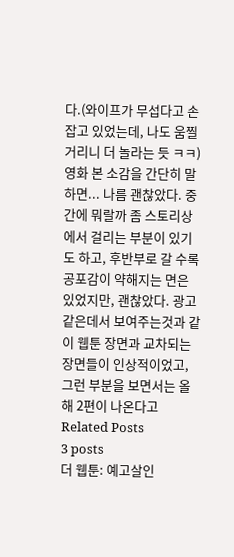다.(와이프가 무섭다고 손잡고 있었는데, 나도 움찔거리니 더 놀라는 듯 ㅋㅋ) 영화 본 소감을 간단히 말하면... 나름 괜찮았다. 중간에 뭐랄까 좀 스토리상에서 걸리는 부분이 있기도 하고, 후반부로 갈 수록 공포감이 약해지는 면은 있었지만, 괜찮았다. 광고같은데서 보여주는것과 같이 웹툰 장면과 교차되는 장면들이 인상적이었고, 그런 부분을 보면서는 올해 2편이 나온다고
Related Posts
3 posts
더 웹툰: 예고살인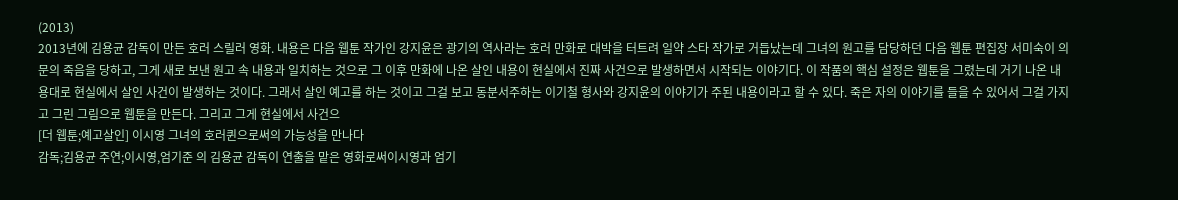(2013)
2013년에 김용균 감독이 만든 호러 스릴러 영화. 내용은 다음 웹툰 작가인 강지윤은 광기의 역사라는 호러 만화로 대박을 터트려 일약 스타 작가로 거듭났는데 그녀의 원고를 담당하던 다음 웹툰 편집장 서미숙이 의문의 죽음을 당하고, 그게 새로 보낸 원고 속 내용과 일치하는 것으로 그 이후 만화에 나온 살인 내용이 현실에서 진짜 사건으로 발생하면서 시작되는 이야기다. 이 작품의 핵심 설정은 웹툰을 그렸는데 거기 나온 내용대로 현실에서 살인 사건이 발생하는 것이다. 그래서 살인 예고를 하는 것이고 그걸 보고 동분서주하는 이기철 형사와 강지윤의 이야기가 주된 내용이라고 할 수 있다. 죽은 자의 이야기를 들을 수 있어서 그걸 가지고 그린 그림으로 웹툰을 만든다. 그리고 그게 현실에서 사건으
[더 웹툰;예고살인] 이시영 그녀의 호러퀸으로써의 가능성을 만나다
감독;김용균 주연;이시영,엄기준 의 김용균 감독이 연출을 맡은 영화로써이시영과 엄기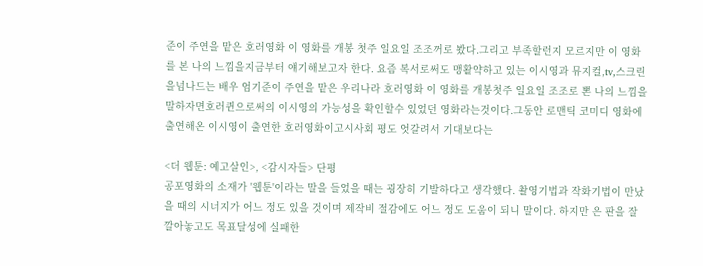준이 주연을 맡은 호러영화 이 영화를 개봉 첫주 일요일 조조꺼로 봤다.그리고 부족할런지 모르지만 이 영화를 본 나의 느낌을지금부터 얘기해보고자 한다. 요즘 복서로써도 맹활약하고 있는 이시영과 뮤지컬,tv,스크린을넘나드는 배우 엄기준이 주연을 맡은 우리나라 호러영화 이 영화를 개봉첫주 일요일 조조로 뽄 나의 느낌을 말하자면호러퀸으로써의 이시영의 가능성을 확인할수 있었던 영화라는것이다.그동안 로맨틱 코미디 영화에 출연해온 이시영이 출연한 호러영화이고시사회 평도 엇갈려서 기대보다는

<더 웹툰: 예고살인>, <감시자들> 단평
공포영화의 소재가 '웹툰'이라는 말을 들었을 때는 굉장히 기발하다고 생각했다. 촬영기법과 작화기법이 만났을 때의 시너지가 어느 정도 있을 것이며 제작비 절감에도 어느 정도 도움이 되니 말이다. 하지만 은 판을 잘 깔아놓고도 목표달성에 실패한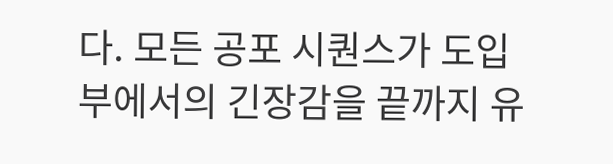다. 모든 공포 시퀀스가 도입부에서의 긴장감을 끝까지 유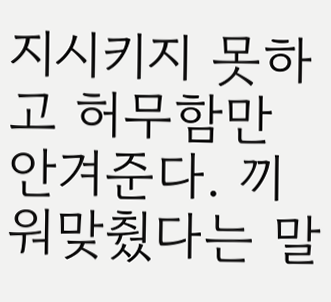지시키지 못하고 허무함만 안겨준다. 끼워맞췄다는 말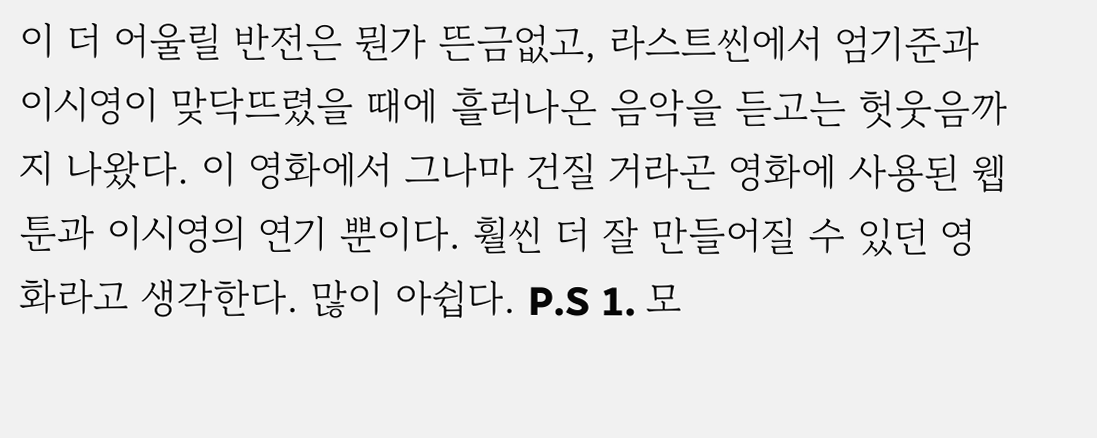이 더 어울릴 반전은 뭔가 뜬금없고, 라스트씬에서 엄기준과 이시영이 맞닥뜨렸을 때에 흘러나온 음악을 듣고는 헛웃음까지 나왔다. 이 영화에서 그나마 건질 거라곤 영화에 사용된 웹툰과 이시영의 연기 뿐이다. 훨씬 더 잘 만들어질 수 있던 영화라고 생각한다. 많이 아쉽다. P.S 1. 모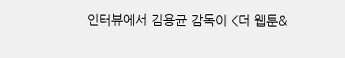인터뷰에서 김용균 감독이 <더 웹툰&